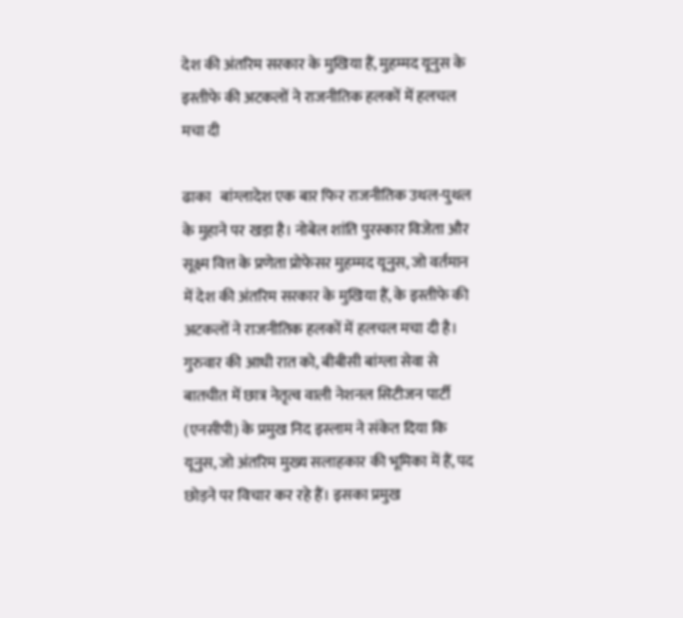देश की अंतरिम सरकार के मुखिया हैं, मुहम्मद यूनुस के इस्तीफे की अटकलों ने राजनीतिक हलकों में हलचल मचा दी

ढाका   बांग्लादेश एक बार फिर राजनीतिक उथल-पुथल के मुहाने पर खड़ा है। नोबेल शांति पुरस्कार विजेता और सूक्ष्म वित्त के प्रणेता प्रोफेसर मुहम्मद यूनुस, जो वर्तमान में देश की अंतरिम सरकार के मुखिया हैं, के इस्तीफे की अटकलों ने राजनीतिक हलकों में हलचल मचा दी है। गुरुवार की आधी रात को, बीबीसी बांग्ला सेवा से बातचीत में छात्र नेतृत्व वाली नेशनल सिटीजन पार्टी (एनसीपी) के प्रमुख निद इस्लाम ने संकेत दिया कि यूनुस, जो अंतरिम मुख्य सलाहकार की भूमिका में हैं, पद छोड़ने पर विचार कर रहे हैं। इसका प्रमुख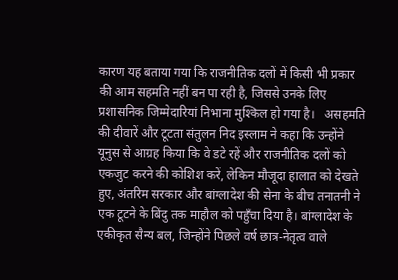कारण यह बताया गया कि राजनीतिक दलों में किसी भी प्रकार की आम सहमति नहीं बन पा रही है, जिससे उनके लिए प्रशासनिक जिम्मेदारियां निभाना मुश्किल हो गया है।   असहमति की दीवारें और टूटता संतुलन निद इस्लाम ने कहा कि उन्होंने यूनुस से आग्रह किया कि वे डटे रहें और राजनीतिक दलों को एकजुट करने की कोशिश करें, लेकिन मौजूदा हालात को देखते हुए, अंतरिम सरकार और बांग्लादेश की सेना के बीच तनातनी ने एक टूटने के बिंदु तक माहौल को पहुँचा दिया है। बांग्लादेश के एकीकृत सैन्य बल, जिन्होंने पिछले वर्ष छात्र-नेतृत्व वाले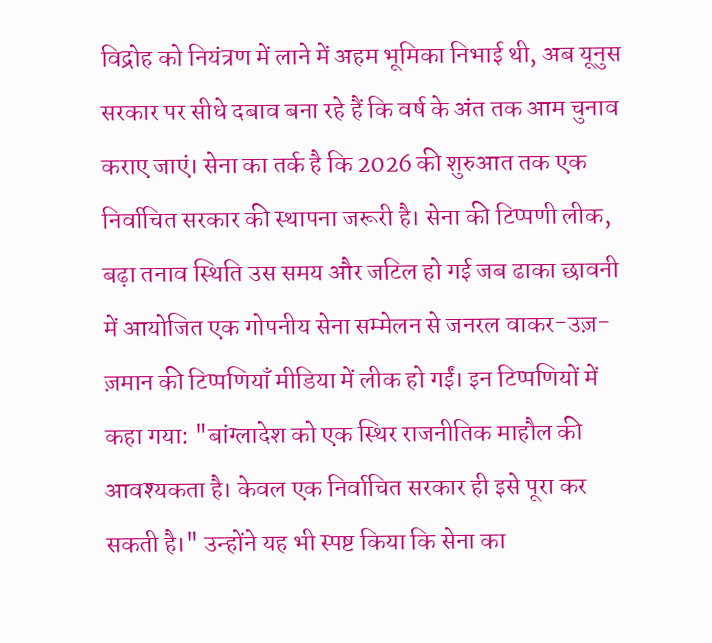विद्रोह को नियंत्रण में लाने में अहम भूमिका निभाई थी, अब यूनुस सरकार पर सीधे दबाव बना रहे हैं कि वर्ष के अंत तक आम चुनाव कराए जाएं। सेना का तर्क है कि 2026 की शुरुआत तक एक निर्वाचित सरकार की स्थापना जरूरी है। सेना की टिप्पणी लीक, बढ़ा तनाव स्थिति उस समय और जटिल हो गई जब ढाका छावनी में आयोजित एक गोपनीय सेना सम्मेलन से जनरल वाकर-उज़-ज़मान की टिप्पणियाँ मीडिया में लीक हो गईं। इन टिप्पणियों में कहा गया: "बांग्लादेश को एक स्थिर राजनीतिक माहौल की आवश्यकता है। केवल एक निर्वाचित सरकार ही इसे पूरा कर सकती है।" उन्होंने यह भी स्पष्ट किया कि सेना का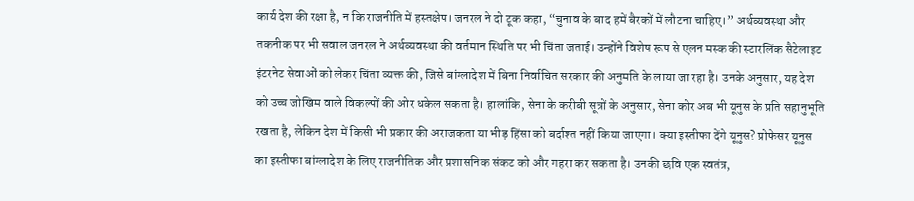कार्य देश की रक्षा है, न कि राजनीति में हस्तक्षेप। जनरल ने दो टूक कहा, “चुनाव के बाद हमें बैरकों में लौटना चाहिए।” अर्थव्यवस्था और तकनीक पर भी सवाल जनरल ने अर्थव्यवस्था की वर्तमान स्थिति पर भी चिंता जताई। उन्होंने विशेष रूप से एलन मस्क की स्टारलिंक सैटेलाइट इंटरनेट सेवाओं को लेकर चिंता व्यक्त की, जिसे बांग्लादेश में बिना निर्वाचित सरकार की अनुमति के लाया जा रहा है। उनके अनुसार, यह देश को उच्च जोखिम वाले विकल्पों की ओर धकेल सकता है। हालांकि, सेना के करीबी सूत्रों के अनुसार, सेना कोर अब भी यूनुस के प्रति सहानुभूति रखता है, लेकिन देश में किसी भी प्रकार की अराजकता या भीड़ हिंसा को बर्दाश्त नहीं किया जाएगा। क्या इस्तीफा देंगे यूनुस? प्रोफेसर यूनुस का इस्तीफा बांग्लादेश के लिए राजनीतिक और प्रशासनिक संकट को और गहरा कर सकता है। उनकी छवि एक स्वतंत्र,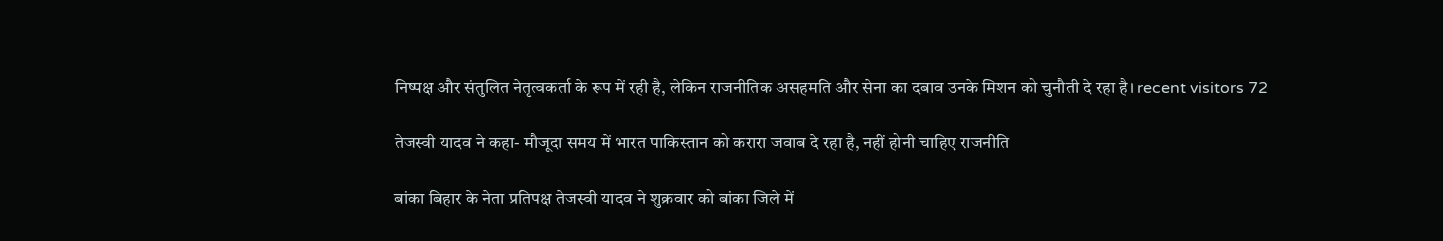निष्पक्ष और संतुलित नेतृत्वकर्ता के रूप में रही है, लेकिन राजनीतिक असहमति और सेना का दबाव उनके मिशन को चुनौती दे रहा है। recent visitors 72

तेजस्वी यादव ने कहा- मौजूदा समय में भारत पाकिस्तान को करारा जवाब दे रहा है, नहीं होनी चाहिए राजनीति

बांका बिहार के नेता प्रतिपक्ष तेजस्वी यादव ने शुक्रवार को बांका जिले में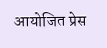आयोजित प्रेस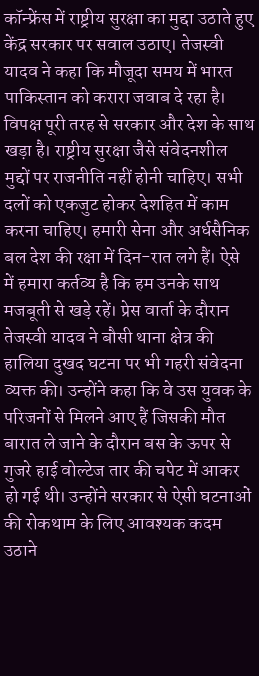कॉन्फ्रेंस में राष्ट्रीय सुरक्षा का मुद्दा उठाते हुए केंद्र सरकार पर सवाल उठाए। तेजस्वी यादव ने कहा कि मौजूदा समय में भारत पाकिस्तान को करारा जवाब दे रहा है। विपक्ष पूरी तरह से सरकार और देश के साथ खड़ा है। राष्ट्रीय सुरक्षा जैसे संवेदनशील मुद्दों पर राजनीति नहीं होनी चाहिए। सभी दलों को एकजुट होकर देशहित में काम करना चाहिए। हमारी सेना और अर्धसैनिक बल देश की रक्षा में दिन-रात लगे हैं। ऐसे में हमारा कर्तव्य है कि हम उनके साथ मजबूती से खड़े रहें। प्रेस वार्ता के दौरान तेजस्वी यादव ने बौसी थाना क्षेत्र की हालिया दुखद घटना पर भी गहरी संवेदना व्यक्त की। उन्होंने कहा कि वे उस युवक के परिजनों से मिलने आए हैं जिसकी मौत बारात ले जाने के दौरान बस के ऊपर से गुजरे हाई वोल्टेज तार की चपेट में आकर हो गई थी। उन्होंने सरकार से ऐसी घटनाओं की रोकथाम के लिए आवश्यक कदम उठाने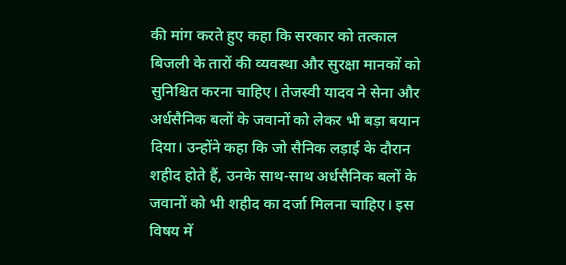की मांग करते हुए कहा कि सरकार को तत्काल बिजली के तारों की व्यवस्था और सुरक्षा मानकों को सुनिश्चित करना चाहिए। तेजस्वी यादव ने सेना और अर्धसैनिक बलों के जवानों को लेकर भी बड़ा बयान दिया। उन्होंने कहा कि जो सैनिक लड़ाई के दौरान शहीद होते हैं, उनके साथ-साथ अर्धसैनिक बलों के जवानों को भी शहीद का दर्जा मिलना चाहिए। इस विषय में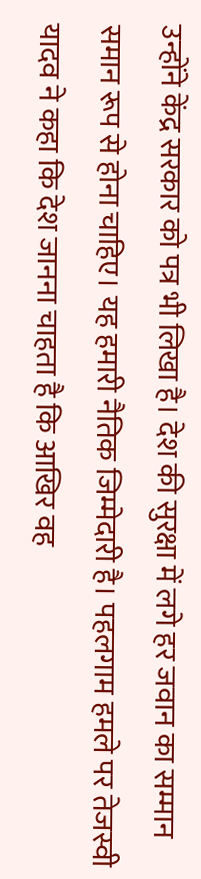उन्होंने केंद्र सरकार को पत्र भी लिखा है। देश की सुरक्षा में लगे हर जवान का सम्मान समान रूप से होना चाहिए। यह हमारी नैतिक जिम्मेदारी है। पहलगाम हमले पर तेजस्वी यादव ने कहा कि देश जानना चाहता है कि आखिर वह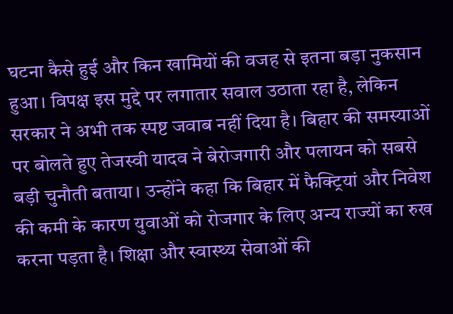घटना कैसे हुई और किन खामियों की वजह से इतना बड़ा नुकसान हुआ। विपक्ष इस मुद्दे पर लगातार सवाल उठाता रहा है, लेकिन सरकार ने अभी तक स्पष्ट जवाब नहीं दिया है। बिहार की समस्याओं पर बोलते हुए तेजस्वी यादव ने बेरोजगारी और पलायन को सबसे बड़ी चुनौती बताया। उन्होंने कहा कि बिहार में फैक्ट्रियां और निवेश की कमी के कारण युवाओं को रोजगार के लिए अन्य राज्यों का रुख करना पड़ता है। शिक्षा और स्वास्थ्य सेवाओं की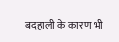बदहाली के कारण भी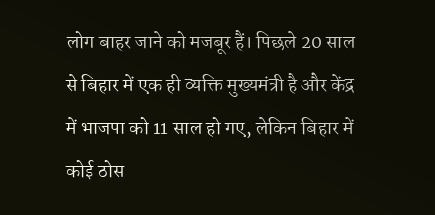लोग बाहर जाने को मजबूर हैं। पिछले 20 साल से बिहार में एक ही व्यक्ति मुख्यमंत्री है और केंद्र में भाजपा को 11 साल हो गए, लेकिन बिहार में कोई ठोस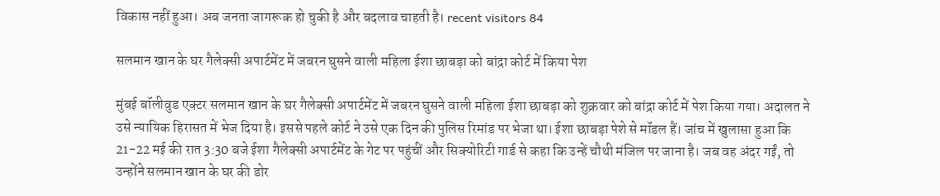विकास नहीं हुआ। अब जनता जागरूक हो चुकी है और बदलाव चाहती है। recent visitors 84

सलमान खान के घर गैलेक्सी अपार्टमेंट में जबरन घुसने वाली महिला ईशा छाबड़ा को बांद्रा कोर्ट में किया पेश

मुंबई बॉलीवुड एक्टर सलमान खान के घर गैलेक्सी अपार्टमेंट में जबरन घुसने वाली महिला ईशा छाबड़ा को शुक्रवार को बांद्रा कोर्ट में पेश किया गया। अदालत ने उसे न्यायिक हिरासत में भेज दिया है। इससे पहले कोर्ट ने उसे एक दिन की पुलिस रिमांड पर भेजा था। ईशा छाबड़ा पेशे से मॉडल हैं। जांच में खुलासा हुआ कि 21-22 मई की रात 3:30 बजे ईशा गैलेक्सी अपार्टमेंट के गेट पर पहुंचीं और सिक्योरिटी गार्ड से कहा कि उन्हें चौथी मंजिल पर जाना है। जब वह अंदर गईं, तो उन्होंने सलमान खान के घर की डोर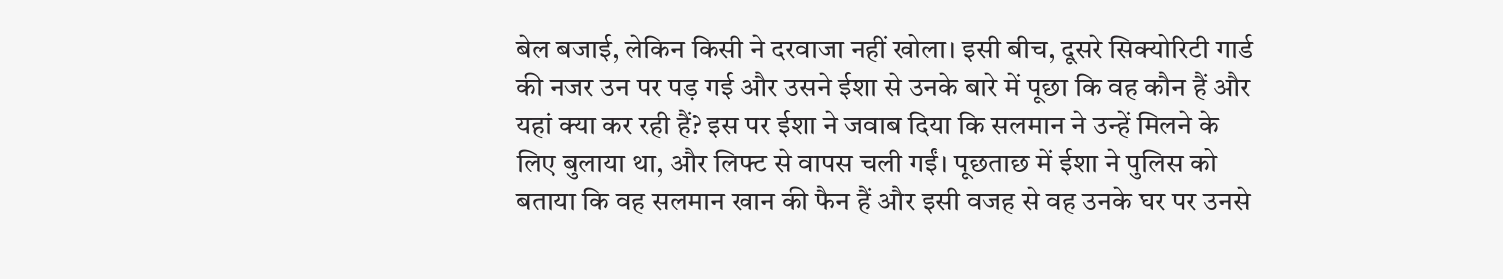बेल बजाई, लेकिन किसी ने दरवाजा नहीं खोला। इसी बीच, दूसरे सिक्योरिटी गार्ड की नजर उन पर पड़ गई और उसने ईशा से उनके बारे में पूछा कि वह कौन हैं और यहां क्या कर रही हैं? इस पर ईशा ने जवाब दिया कि सलमान ने उन्हें मिलने के लिए बुलाया था, और लिफ्ट से वापस चली गईं। पूछताछ में ईशा ने पुलिस को बताया कि वह सलमान खान की फैन हैं और इसी वजह से वह उनके घर पर उनसे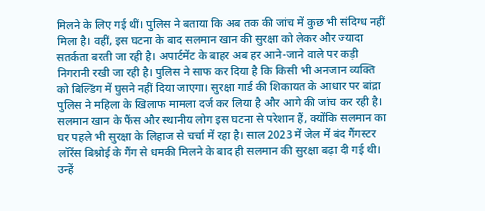मिलने के लिए गई थीं। पुलिस ने बताया कि अब तक की जांच में कुछ भी संदिग्ध नहीं मिला है। वहीं, इस घटना के बाद सलमान खान की सुरक्षा को लेकर और ज्यादा सतर्कता बरती जा रही है। अपार्टमेंट के बाहर अब हर आने-जाने वाले पर कड़ी निगरानी रखी जा रही है। पुलिस ने साफ कर दिया है कि किसी भी अनजान व्यक्ति को बिल्डिंग में घुसने नहीं दिया जाएगा। सुरक्षा गार्ड की शिकायत के आधार पर बांद्रा पुलिस ने महिला के खिलाफ मामला दर्ज कर लिया है और आगे की जांच कर रही है। सलमान खान के फैंस और स्थानीय लोग इस घटना से परेशान हैं, क्योंकि सलमान का घर पहले भी सुरक्षा के लिहाज से चर्चा में रहा है। साल 2023 में जेल में बंद गैंगस्टर लॉरेंस बिश्नोई के गैंग से धमकी मिलने के बाद ही सलमान की सुरक्षा बढ़ा दी गई थी। उन्हें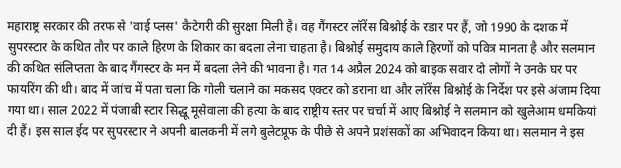महाराष्ट्र सरकार की तरफ से 'वाई प्लस' कैटेगरी की सुरक्षा मिली है। वह गैंगस्टर लॉरेंस बिश्नोई के रडार पर हैं, जो 1990 के दशक में सुपरस्टार के कथित तौर पर काले हिरण के शिकार का बदला लेना चाहता है। बिश्नोई समुदाय काले हिरणों को पवित्र मानता है और सलमान की कथित संलिप्तता के बाद गैंगस्टर के मन में बदला लेने की भावना है। गत 14 अप्रैल 2024 को बाइक सवार दो लोगों ने उनके घर पर फायरिंग की थी। बाद में जांच में पता चला कि गोली चलाने का मकसद एक्टर को डराना था और लॉरेंस बिश्नोई के निर्देश पर इसे अंजाम दिया गया था। साल 2022 में पंजाबी स्टार सिद्धू मूसेवाला की हत्या के बाद राष्ट्रीय स्तर पर चर्चा में आए बिश्नोई ने सलमान को खुलेआम धमकियां दी हैं। इस साल ईद पर सुपरस्टार ने अपनी बालकनी में लगे बुलेटप्रूफ के पीछे से अपने प्रशंसकों का अभिवादन किया था। सलमान ने इस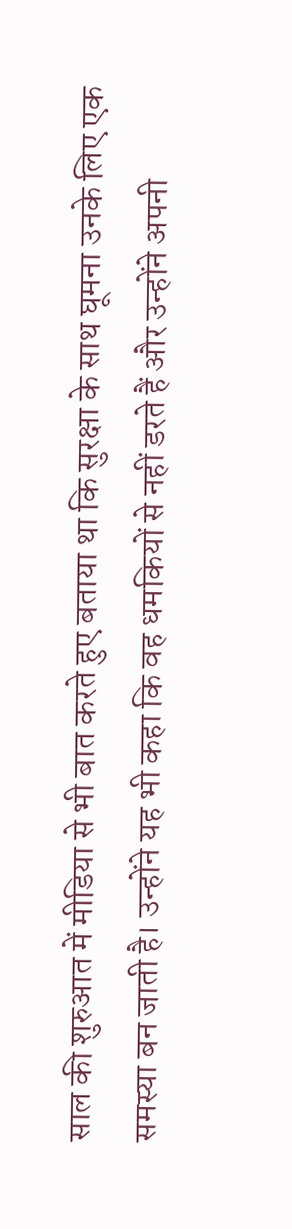साल की शुरुआत में मीडिया से भी बात करते हुए बताया था कि सुरक्षा के साथ घूमना उनके लिए एक समस्या बन जाती है। उन्होंने यह भी कहा कि वह धमकियों से नहीं डरते हैं और उन्होंने अपनी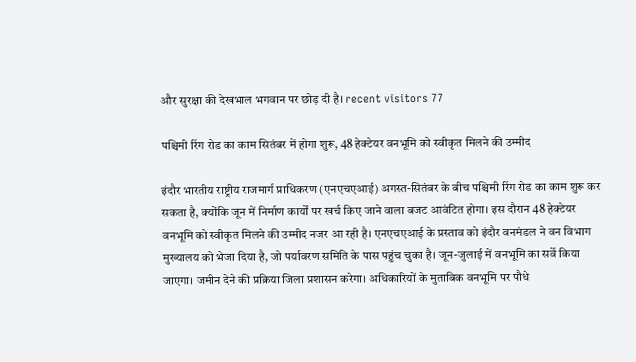और सुरक्षा की देखभाल भगवान पर छोड़ दी है। recent visitors 77

पश्चिमी रिंग रोड का काम सितंबर में होगा शुरू, 48 हेक्टेयर वनभूमि को स्वीकृत मिलने की उम्मीद

इंदौर भारतीय राष्ट्रीय राजमार्ग प्राधिकरण (एनएचएआई) अगस्त-सितंबर के बीच पश्चिमी रिंग रोड का काम शुरू कर सकता है, क्योंकि जून में निर्माण कार्यों पर खर्च किए जाने वाला बजट आवंटित होगा। इस दौरान 48 हेक्टेयर वनभूमि को स्वीकृत मिलने की उम्मीद नजर आ रही है। एनएचएआई के प्रस्ताव को इंदौर वनमंडल ने वन विभाग मुख्यालय को भेजा दिया है, जो पर्यावरण समिति के पास पहुंच चुका है। जून-जुलाई में वनभूमि का सर्वे किया जाएगा। जमीन देने की प्रक्रिया जिला प्रशासन करेगा। अधिकारियों के मुताबिक वनभूमि पर पौधे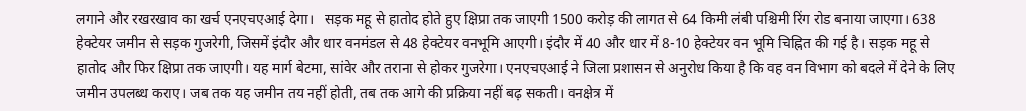लगाने और रखरखाव का खर्च एनएचएआई देगा।   सड़क महू से हातोद होते हुए क्षिप्रा तक जाएगी 1500 करोड़ की लागत से 64 किमी लंबी पश्चिमी रिंग रोड बनाया जाएगा। 638 हेक्टेयर जमीन से सड़क गुजरेगी, जिसमें इंदौर और धार वनमंडल से 48 हेक्टेयर वनभूमि आएगी। इंदौर में 40 और धार में 8-10 हेक्टेयर वन भूमि चिह्नित की गई है। सड़क महू से हातोद और फिर क्षिप्रा तक जाएगी। यह मार्ग बेटमा, सांवेर और तराना से होकर गुजरेगा। एनएचएआई ने जिला प्रशासन से अनुरोध किया है कि वह वन विभाग को बदले में देने के लिए जमीन उपलब्ध कराए। जब तक यह जमीन तय नहीं होती, तब तक आगे की प्रक्रिया नहीं बढ़ सकती। वनक्षेत्र में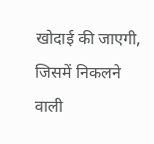खोदाई की जाएगी, जिसमें निकलने वाली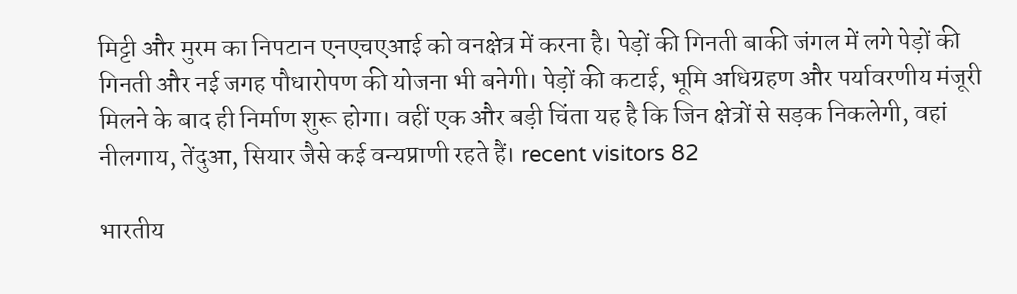मिट्टी और मुरम का निपटान एनएचएआई को वनक्षेत्र में करना है। पेड़ों की गिनती बाकी जंगल में लगे पेड़ों की गिनती और नई जगह पौधारोपण की योजना भी बनेगी। पेड़ों की कटाई, भूमि अधिग्रहण और पर्यावरणीय मंजूरी मिलने के बाद ही निर्माण शुरू होगा। वहीं एक और बड़ी चिंता यह है कि जिन क्षेत्रों से सड़क निकलेगी, वहां नीलगाय, तेंदुआ, सियार जैसे कई वन्यप्राणी रहते हैं। recent visitors 82

भारतीय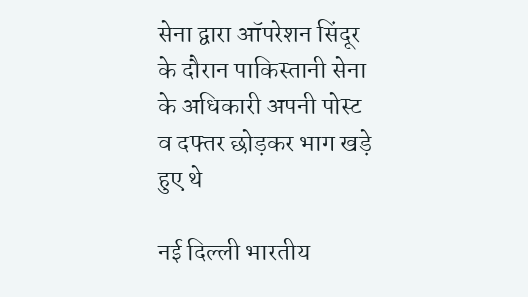सेना द्वारा ऑपरेशन सिंदूर के दौरान पाकिस्तानी सेना के अधिकारी अपनी पोस्ट व दफ्तर छोड़कर भाग खड़े हुए थे

नई दिल्ली भारतीय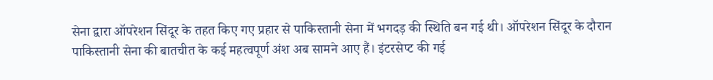सेना द्वारा ऑपरेशन सिंदूर के तहत किए गए प्रहार से पाकिस्तानी सेना में भगदड़ की स्थिति बन गई थी। ऑपरेशन सिंदूर के दौरान पाकिस्तानी सेना की बातचीत के कई महत्वपूर्ण अंश अब सामने आए हैं। इंटरसेप्ट की गई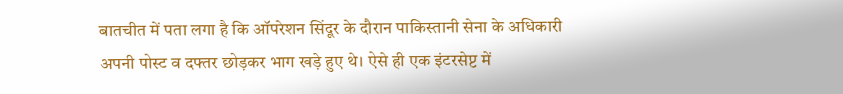बातचीत में पता लगा है कि ऑपरेशन सिंदूर के दौरान पाकिस्तानी सेना के अधिकारी अपनी पोस्ट व दफ्तर छोड़कर भाग खड़े हुए थे। ऐसे ही एक इंटरसेप्ट में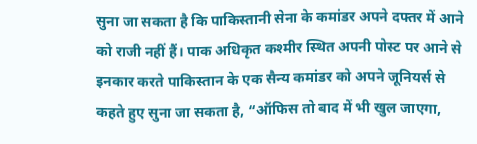सुना जा सकता है कि पाकिस्तानी सेना के कमांडर अपने दफ्तर में आने को राजी नहीं हैं। पाक अधिकृत कश्मीर स्थित अपनी पोस्ट पर आने से इनकार करते पाकिस्तान के एक सैन्य कमांडर को अपने जूनियर्स से कहते हुए सुना जा सकता है, “ऑफिस तो बाद में भी खुल जाएगा,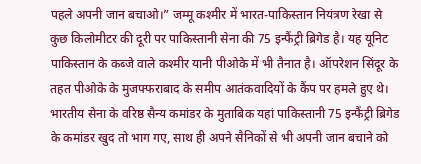पहले अपनी जान बचाओ।” जम्मू कश्मीर में भारत-पाकिस्तान नियंत्रण रेखा से कुछ किलोमीटर की दूरी पर पाकिस्तानी सेना की 75 इन्फैंट्री ब्रिगेड है। यह यूनिट पाकिस्तान के कब्जे वाले कश्मीर यानी पीओके में भी तैनात है। ऑपरेशन सिंदूर के तहत पीओके के मुजफ्फराबाद के समीप आतंकवादियों के कैंप पर हमले हुए थे। भारतीय सेना के वरिष्ठ सैन्य कमांडर के मुताबिक यहां पाकिस्तानी 75 इन्फैंट्री ब्रिगेड के कमांडर खुद तो भाग गए, साथ ही अपने सैनिकों से भी अपनी जान बचाने को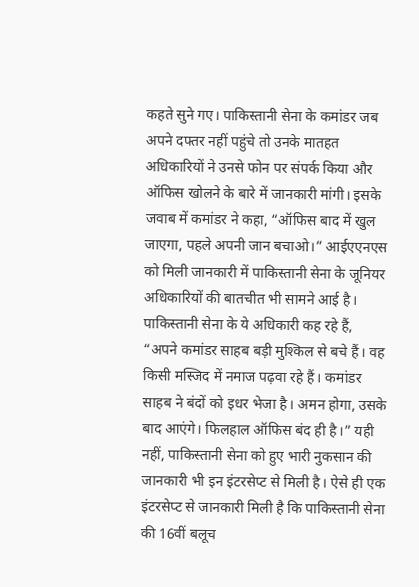कहते सुने गए। पाकिस्तानी सेना के कमांडर जब अपने दफ्तर नहीं पहुंचे तो उनके मातहत अधिकारियों ने उनसे फोन पर संपर्क किया और ऑफिस खोलने के बारे में जानकारी मांगी। इसके जवाब में कमांडर ने कहा, “ऑफिस बाद में खुल जाएगा, पहले अपनी जान बचाओ।” आईएएनएस को मिली जानकारी में पाकिस्तानी सेना के जूनियर अधिकारियों की बातचीत भी सामने आई है। पाकिस्तानी सेना के ये अधिकारी कह रहे हैं, “अपने कमांडर साहब बड़ी मुश्किल से बचे हैं। वह किसी मस्जिद में नमाज पढ़वा रहे हैं। कमांडर साहब ने बंदों को इधर भेजा है। अमन होगा, उसके बाद आएंगे। फिलहाल ऑफिस बंद ही है।” यही नहीं, पाकिस्तानी सेना को हुए भारी नुकसान की जानकारी भी इन इंटरसेप्ट से मिली है। ऐसे ही एक इंटरसेप्ट से जानकारी मिली है कि पाकिस्तानी सेना की 16वीं बलूच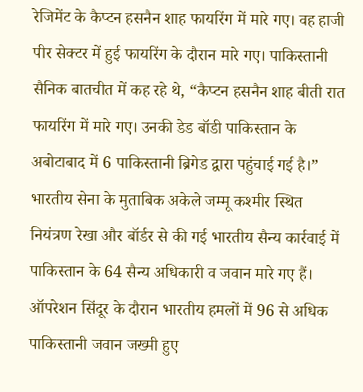रेजिमेंट के कैप्टन हसनैन शाह फायरिंग में मारे गए। वह हाजी पीर सेक्टर में हुई फायरिंग के दौरान मारे गए। पाकिस्तानी सैनिक बातचीत में कह रहे थे, “कैप्टन हसनैन शाह बीती रात फायरिंग में मारे गए। उनकी डेड बॉडी पाकिस्तान के अबोटाबाद में 6 पाकिस्तानी ब्रिगेड द्वारा पहुंचाई गई है।” भारतीय सेना के मुताबिक अकेले जम्मू कश्मीर स्थित नियंत्रण रेखा और बॉर्डर से की गई भारतीय सैन्य कार्रवाई में पाकिस्तान के 64 सैन्य अधिकारी व जवान मारे गए हैं। ऑपरेशन सिंदूर के दौरान भारतीय हमलों में 96 से अधिक पाकिस्तानी जवान जख्मी हुए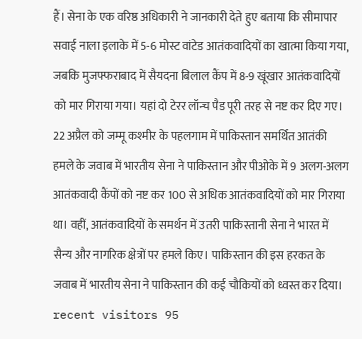हैं। सेना के एक वरिष्ठ अधिकारी ने जानकारी देते हुए बताया कि सीमापार सवाई नाला इलाके में 5-6 मोस्ट वांटेड आतंकवादियों का खात्मा किया गया, जबकि मुजफ्फराबाद में सैयदना बिलाल कैंप में 8-9 खूंखार आतंकवादियों को मार गिराया गया। यहां दो टेरर लॉन्च पैड पूरी तरह से नष्ट कर दिए गए। 22 अप्रैल को जम्मू कश्मीर के पहलगाम में पाकिस्तान समर्थित आतंकी हमले के जवाब में भारतीय सेना ने पाकिस्तान और पीओके में 9 अलग-अलग आतंकवादी कैंपों को नष्ट कर 100 से अधिक आतंकवादियों को मार गिराया था। वहीं, आतंकवादियों के समर्थन में उतरी पाकिस्तानी सेना ने भारत में सैन्य और नागरिक क्षेत्रों पर हमले किए। पाकिस्तान की इस हरकत के जवाब में भारतीय सेना ने पाकिस्तान की कई चौकियों को ध्वस्त कर दिया। recent visitors 95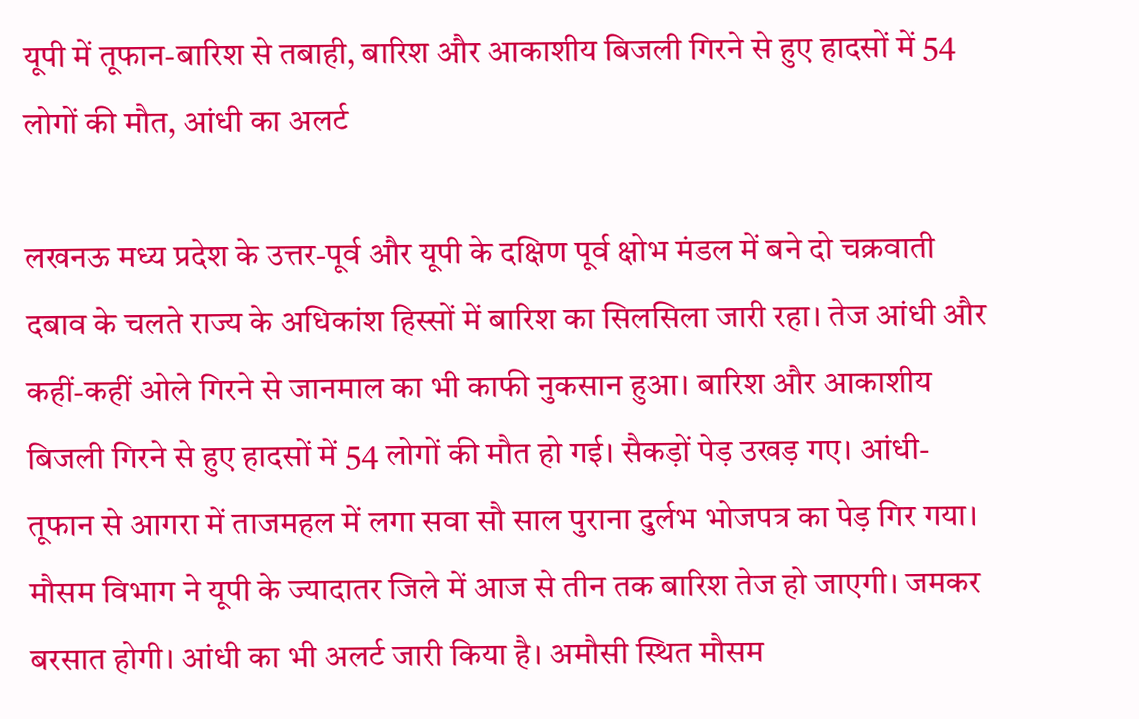यूपी में तूफान-बारिश से तबाही, बारिश और आकाशीय बिजली गिरने से हुए हादसों में 54 लोगों की मौत, आंधी का अलर्ट

लखनऊ मध्य प्रदेश के उत्तर-पूर्व और यूपी के दक्षिण पूर्व क्षोभ मंडल में बने दो चक्रवाती दबाव के चलते राज्य के अधिकांश हिस्सों में बारिश का सिलसिला जारी रहा। तेज आंधी और कहीं-कहीं ओले गिरने से जानमाल का भी काफी नुकसान हुआ। बारिश और आकाशीय बिजली गिरने से हुए हादसों में 54 लोगों की मौत हो गई। सैकड़ों पेड़ उखड़ गए। आंधी-तूफान से आगरा में ताजमहल में लगा सवा सौ साल पुराना दुर्लभ भोजपत्र का पेड़ गिर गया। मौसम विभाग ने यूपी के ज्यादातर जिले में आज से तीन तक बारिश तेज हो जाएगी। जमकर बरसात होगी। आंधी का भी अलर्ट जारी किया है। अमौसी स्थित मौसम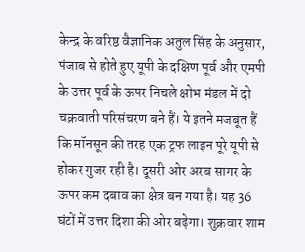केन्द्र के वरिष्ठ वैज्ञानिक अतुल सिंह के अनुसार, पंजाब से होते हुए यूपी के दक्षिण पूर्व और एमपी के उत्तर पूर्व के ऊपर निचले क्षोभ मंडल में दो चक्रवाती परिसंचरण बने हैं। ये इतने मजबूत हैं कि मॉनसून की तरह एक ट्रफ लाइन पूरे यूपी से होकर गुजर रही है। दूसरी ओर अरब सागर के ऊपर कम दबाव का क्षेत्र बन गया है। यह 36 घंटों में उत्तर दिशा की ओर बढ़ेगा। शुक्रवार शाम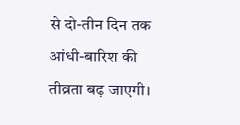से दो-तीन दिन तक आंधी-बारिश की तीव्रता बढ़ जाएगी।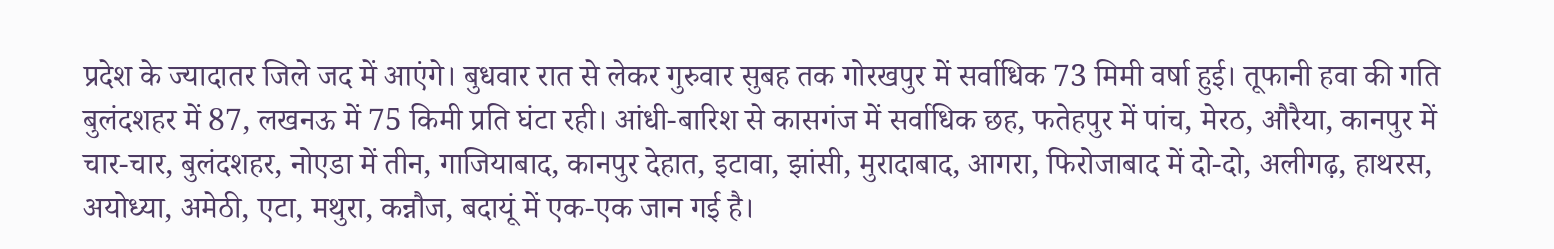प्रदेश के ज्यादातर जिले जद में आएंगे। बुधवार रात से लेकर गुरुवार सुबह तक गोरखपुर में सर्वाधिक 73 मिमी वर्षा हुई। तूफानी हवा की गति बुलंदशहर में 87, लखनऊ में 75 किमी प्रति घंटा रही। आंधी-बारिश से कासगंज में सर्वाधिक छह, फतेहपुर में पांच, मेरठ, औरैया, कानपुर में चार-चार, बुलंदशहर, नोएडा में तीन, गाजियाबाद, कानपुर देहात, इटावा, झांसी, मुरादाबाद, आगरा, फिरोजाबाद में दो-दो, अलीगढ़, हाथरस, अयोध्या, अमेठी, एटा, मथुरा, कन्नौज, बदायूं में एक-एक जान गई है।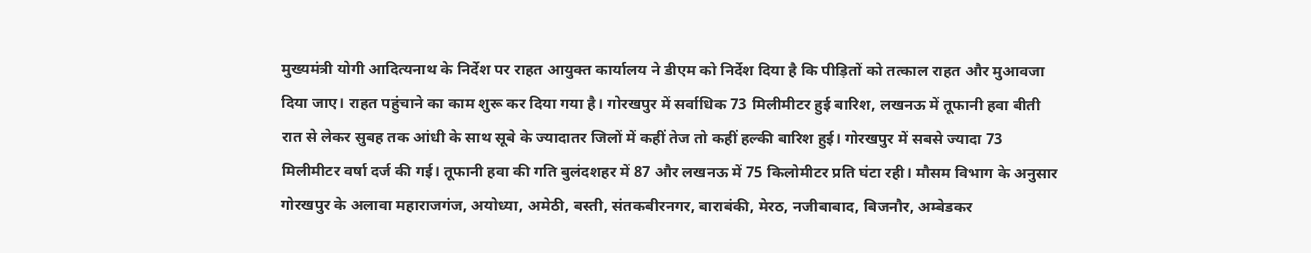मुख्यमंत्री योगी आदित्यनाथ के निर्देश पर राहत आयुक्त कार्यालय ने डीएम को निर्देश दिया है कि पीड़ितों को तत्काल राहत और मुआवजा दिया जाए। राहत पहुंचाने का काम शुरू कर दिया गया है। गोरखपुर में सर्वाधिक 73 मिलीमीटर हुई बारिश, लखनऊ में तूफानी हवा बीती रात से लेकर सुबह तक आंधी के साथ सूबे के ज्यादातर जिलों में कहीं तेज तो कहीं हल्की बारिश हुई। गोरखपुर में सबसे ज्यादा 73 मिलीमीटर वर्षा दर्ज की गई। तूफानी हवा की गति बुलंदशहर में 87 और लखनऊ में 75 किलोमीटर प्रति घंटा रही। मौसम विभाग के अनुसार गोरखपुर के अलावा महाराजगंज, अयोध्या, अमेठी, बस्ती, संतकबीरनगर, बाराबंकी, मेरठ, नजीबाबाद, बिजनौर, अम्बेडकर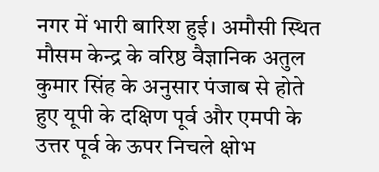नगर में भारी बारिश हुई। अमौसी स्थित मौसम केन्द्र के वरिष्ठ वैज्ञानिक अतुल कुमार सिंह के अनुसार पंजाब से होते हुए यूपी के दक्षिण पूर्व और एमपी के उत्तर पूर्व के ऊपर निचले क्षोभ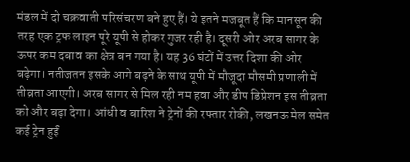मंडल में दो चक्रवाती परिसंचरण बने हुए हैं। ये इतने मजबूत हैं कि मानसून की तरह एक ट्रफ लाइन पूरे यूपी से होकर गुजर रही है। दूसरी ओर अरब सागर के ऊपर कम दबाव का क्षेत्र बन गया है। यह 36 घंटों में उत्तर दिशा की ओर बढ़ेगा। नतीजतन इसके आगे बढ़ने के साथ यूपी में मौजूदा मौसमी प्रणाली में तीव्रता आएगी। अरब सागर से मिल रही नम हवा और डीप डिप्रेशन इस तीव्रता को और बढ़ा देगा। आंधी व बारिश ने ट्रेनों की रफ्तार रोकी, लखनऊ मेल समेत कई ट्रेन हुईं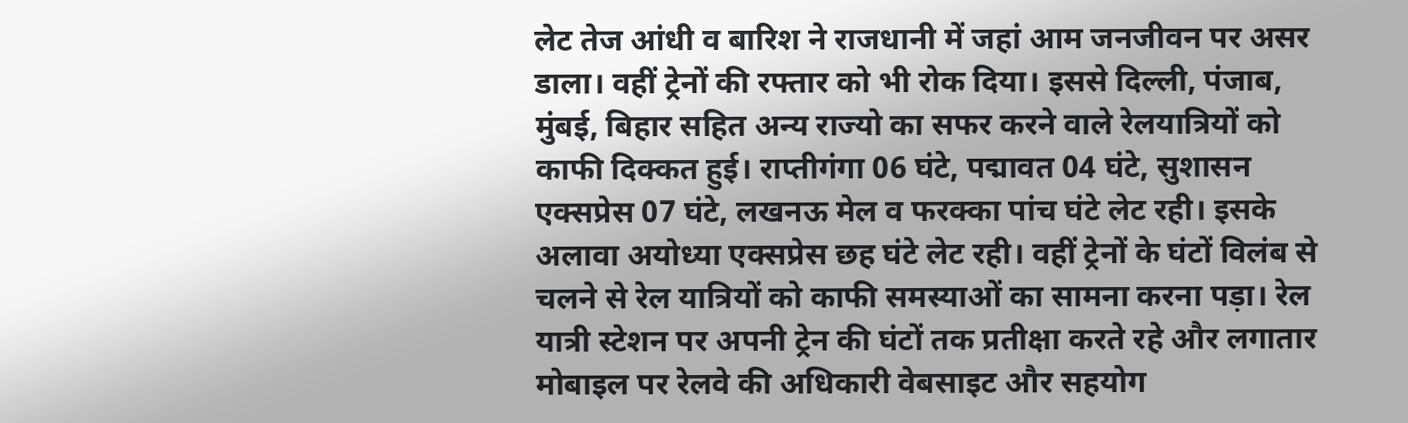लेट तेज आंधी व बारिश ने राजधानी में जहां आम जनजीवन पर असर डाला। वहीं ट्रेनों की रफ्तार को भी रोक दिया। इससे दिल्ली, पंजाब, मुंबई, बिहार सहित अन्य राज्यो का सफर करने वाले रेलयात्रियों को काफी दिक्कत हुई। राप्तीगंगा 06 घंटे, पद्मावत 04 घंटे, सुशासन एक्सप्रेस 07 घंटे, लखनऊ मेल व फरक्का पांच घंटे लेट रही। इसके अलावा अयोध्या एक्सप्रेस छह घंटे लेट रही। वहीं ट्रेनों के घंटों विलंब से चलने से रेल यात्रियों को काफी समस्याओं का सामना करना पड़ा। रेल यात्री स्टेशन पर अपनी ट्रेन की घंटों तक प्रतीक्षा करते रहे और लगातार मोबाइल पर रेलवे की अधिकारी वेबसाइट और सहयोग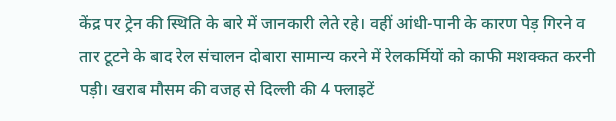केंद्र पर ट्रेन की स्थिति के बारे में जानकारी लेते रहे। वहीं आंधी-पानी के कारण पेड़ गिरने व तार टूटने के बाद रेल संचालन दोबारा सामान्य करने में रेलकर्मियों को काफी मशक्कत करनी पड़ी। खराब मौसम की वजह से दिल्ली की 4 फ्लाइटें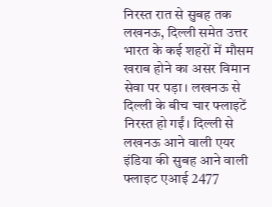निरस्त रात से सुबह तक लखनऊ, दिल्ली समेत उत्तर भारत के कई शहरों में मौसम खराब होने का असर विमान सेवा पर पड़ा। लखनऊ से दिल्ली के बीच चार फ्लाइटें निरस्त हो गईं। दिल्ली से लखनऊ आने वाली एयर इंडिया की सुबह आने वाली फ्लाइट एआई 2477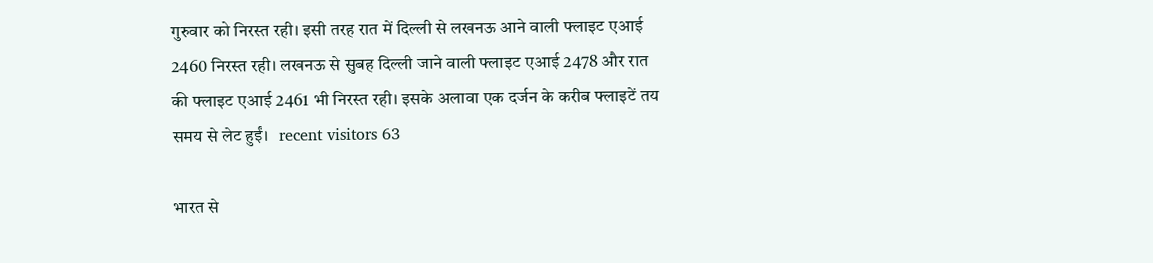गुरुवार को निरस्त रही। इसी तरह रात में दिल्ली से लखनऊ आने वाली फ्लाइट एआई 2460 निरस्त रही। लखनऊ से सुबह दिल्ली जाने वाली फ्लाइट एआई 2478 और रात की फ्लाइट एआई 2461 भी निरस्त रही। इसके अलावा एक दर्जन के करीब फ्लाइटें तय समय से लेट हुईं।   recent visitors 63

भारत से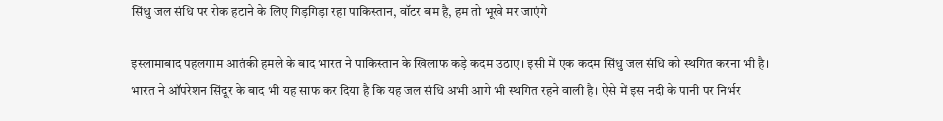सिंधु जल संधि पर रोक हटाने के लिए गिड़गिड़ा रहा पाकिस्तान, वॉटर बम है, हम तो भूखे मर जाएंगे

इस्लामाबाद पहलगाम आतंकी हमले के बाद भारत ने पाकिस्तान के खिलाफ कड़े कदम उठाए। इसी में एक कदम सिंधु जल संधि को स्थगित करना भी है। भारत ने ऑपरेशन सिंदूर के बाद भी यह साफ कर दिया है कि यह जल संधि अभी आगे भी स्थगित रहने वाली है। ऐसे में इस नदी के पानी पर निर्भर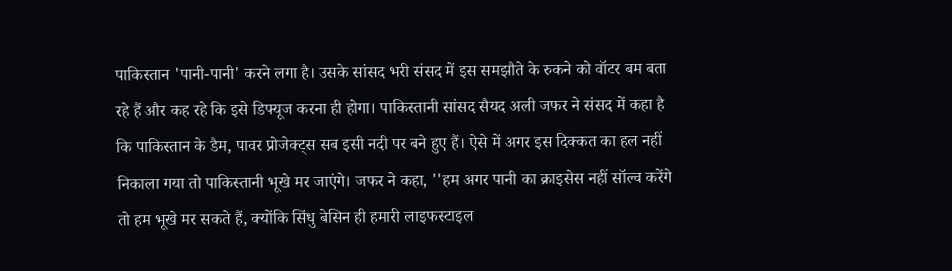पाकिस्तान 'पानी-पानी' करने लगा है। उसके सांसद भरी संसद में इस समझौते के रुकने को वॉटर बम बता रहे हैं और कह रहे कि इसे डिफ्यूज करना ही होगा। पाकिस्तानी सांसद सैयद अली जफर ने संसद में कहा है कि पाकिस्तान के डैम, पावर प्रोजेक्ट्स सब इसी नदी पर बने हुए हैं। ऐसे में अगर इस दिक्कत का हल नहीं निकाला गया तो पाकिस्तानी भूखे मर जाएंगे। जफर ने कहा, ''हम अगर पानी का क्राइसेस नहीं सॉल्व करेंगे तो हम भूखे मर सकते हैं, क्योंकि सिंधु बेसिन ही हमारी लाइफस्टाइल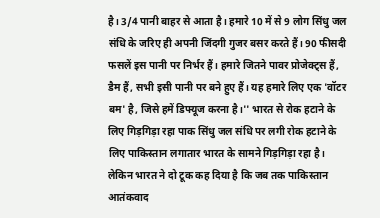है। 3/4 पानी बाहर से आता है। हमारे 10 में से 9 लोग सिंधु जल संधि के जरिए ही अपनी जिंदगी गुजर बसर करते हैं। 90 फीसदी फसलें इस पानी पर निर्भर हैं। हमारे जितने पावर प्रोजेक्ट्स हैं, डैम हैं, सभी इसी पानी पर बने हुए हैं। यह हमारे लिए एक 'वॉटर बम' है, जिसे हमें डिफ्यूज करना है।'' भारत से रोक हटाने के लिए गिड़गिड़ा रहा पाक सिंधु जल संधि पर लगी रोक हटाने के लिए पाकिस्तान लगातार भारत के सामने गिड़गिड़ा रहा है। लेकिन भारत ने दो टूक कह दिया है कि जब तक पाकिस्तान आतंकवाद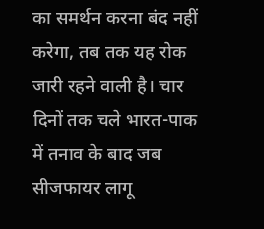का समर्थन करना बंद नहीं करेगा, तब तक यह रोक जारी रहने वाली है। चार दिनों तक चले भारत-पाक में तनाव के बाद जब सीजफायर लागू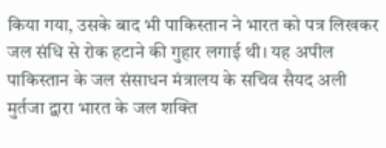किया गया, उसके बाद भी पाकिस्तान ने भारत को पत्र लिखकर जल संधि से रोक हटाने की गुहार लगाई थी। यह अपील पाकिस्तान के जल संसाधन मंत्रालय के सचिव सैयद अली मुर्तजा द्वारा भारत के जल शक्ति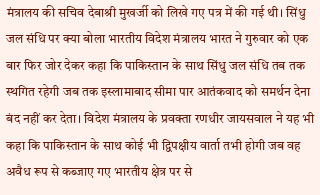मंत्रालय की सचिव देबाश्री मुखर्जी को लिखे गए पत्र में की गई थी। सिंधु जल संधि पर क्या बोला भारतीय विदेश मंत्रालय भारत ने गुरुवार को एक बार फिर जोर देकर कहा कि पाकिस्तान के साथ सिंधु जल संधि तब तक स्थगित रहेगी जब तक इस्लामाबाद सीमा पार आतंकवाद को समर्थन देना बंद नहीं कर देता। विदेश मंत्रालय के प्रवक्ता रणधीर जायसवाल ने यह भी कहा कि पाकिस्तान के साथ कोई भी द्विपक्षीय वार्ता तभी होगी जब वह अवैध रूप से कब्जाए गए भारतीय क्षेत्र पर से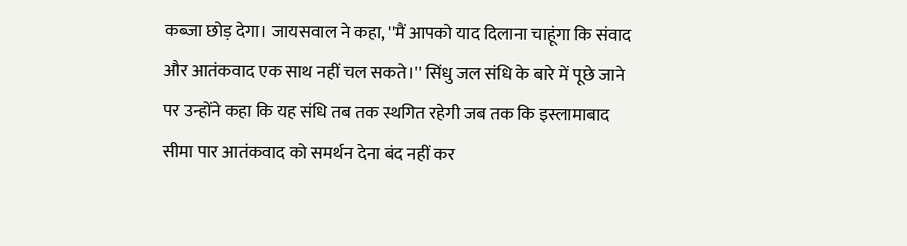कब्जा छोड़ देगा। जायसवाल ने कहा, ''मैं आपको याद दिलाना चाहूंगा कि संवाद और आतंकवाद एक साथ नहीं चल सकते।'' सिंधु जल संधि के बारे में पूछे जाने पर उन्होंने कहा कि यह संधि तब तक स्थगित रहेगी जब तक कि इस्लामाबाद सीमा पार आतंकवाद को समर्थन देना बंद नहीं कर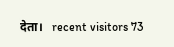देता।   recent visitors 73